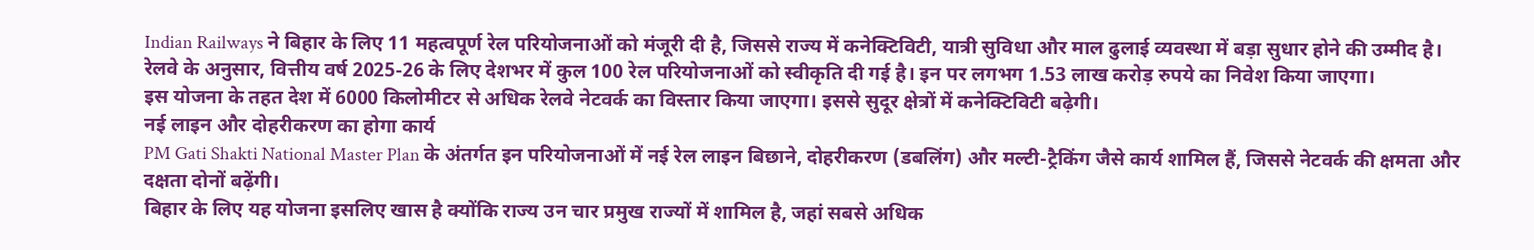Indian Railways ने बिहार के लिए 11 महत्वपूर्ण रेल परियोजनाओं को मंजूरी दी है, जिससे राज्य में कनेक्टिविटी, यात्री सुविधा और माल ढुलाई व्यवस्था में बड़ा सुधार होने की उम्मीद है।
रेलवे के अनुसार, वित्तीय वर्ष 2025-26 के लिए देशभर में कुल 100 रेल परियोजनाओं को स्वीकृति दी गई है। इन पर लगभग 1.53 लाख करोड़ रुपये का निवेश किया जाएगा।
इस योजना के तहत देश में 6000 किलोमीटर से अधिक रेलवे नेटवर्क का विस्तार किया जाएगा। इससे सुदूर क्षेत्रों में कनेक्टिविटी बढ़ेगी।
नई लाइन और दोहरीकरण का होगा कार्य
PM Gati Shakti National Master Plan के अंतर्गत इन परियोजनाओं में नई रेल लाइन बिछाने, दोहरीकरण (डबलिंग) और मल्टी-ट्रैकिंग जैसे कार्य शामिल हैं, जिससे नेटवर्क की क्षमता और दक्षता दोनों बढ़ेंगी।
बिहार के लिए यह योजना इसलिए खास है क्योंकि राज्य उन चार प्रमुख राज्यों में शामिल है, जहां सबसे अधिक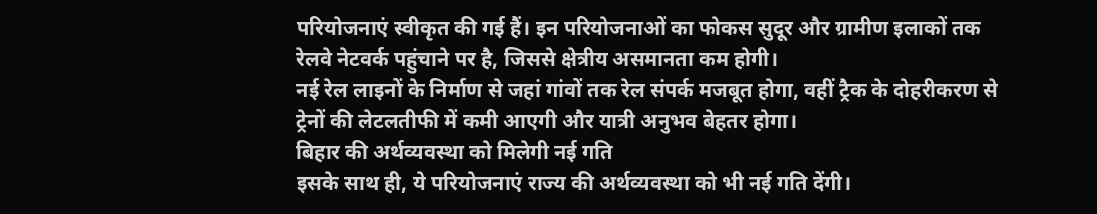परियोजनाएं स्वीकृत की गई हैं। इन परियोजनाओं का फोकस सुदूर और ग्रामीण इलाकों तक रेलवे नेटवर्क पहुंचाने पर है, जिससे क्षेत्रीय असमानता कम होगी।
नई रेल लाइनों के निर्माण से जहां गांवों तक रेल संपर्क मजबूत होगा, वहीं ट्रैक के दोहरीकरण से ट्रेनों की लेटलतीफी में कमी आएगी और यात्री अनुभव बेहतर होगा।
बिहार की अर्थव्यवस्था को मिलेगी नई गति
इसके साथ ही, ये परियोजनाएं राज्य की अर्थव्यवस्था को भी नई गति देंगी।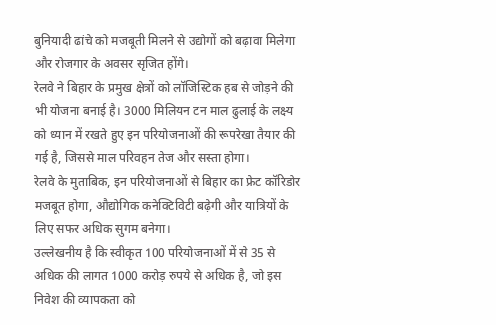बुनियादी ढांचे को मजबूती मिलने से उद्योगों को बढ़ावा मिलेगा और रोजगार के अवसर सृजित होंगे।
रेलवे ने बिहार के प्रमुख क्षेत्रों को लॉजिस्टिक हब से जोड़ने की भी योजना बनाई है। 3000 मिलियन टन माल ढुलाई के लक्ष्य को ध्यान में रखते हुए इन परियोजनाओं की रूपरेखा तैयार की गई है, जिससे माल परिवहन तेज और सस्ता होगा।
रेलवे के मुताबिक, इन परियोजनाओं से बिहार का फ्रेट कॉरिडोर मजबूत होगा, औद्योगिक कनेक्टिविटी बढ़ेगी और यात्रियों के लिए सफर अधिक सुगम बनेगा।
उल्लेखनीय है कि स्वीकृत 100 परियोजनाओं में से 35 से अधिक की लागत 1000 करोड़ रुपये से अधिक है, जो इस निवेश की व्यापकता को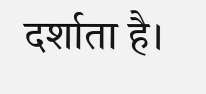दर्शाता है।